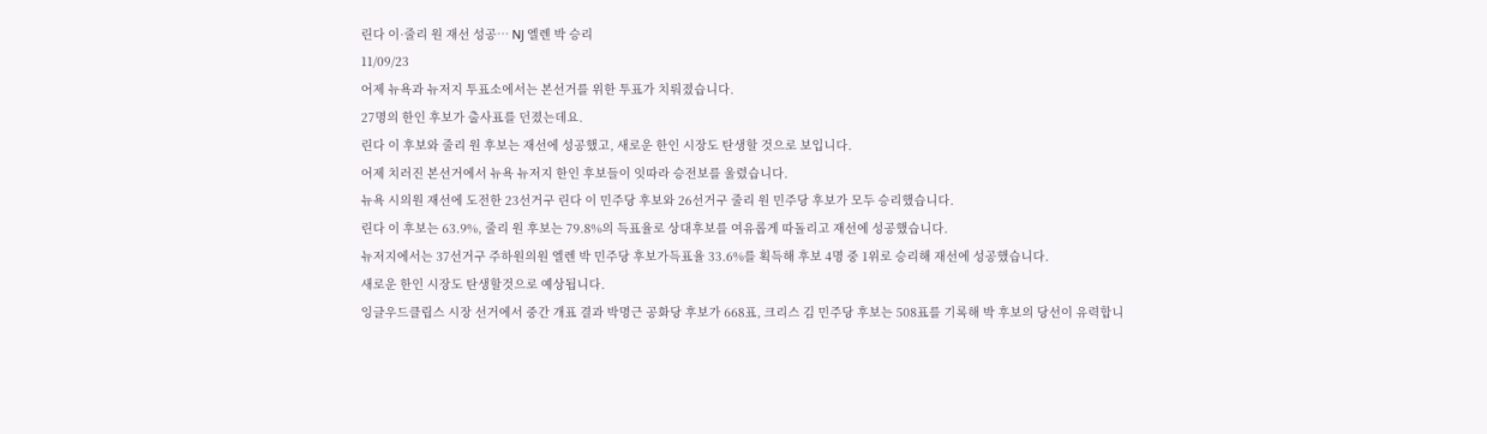린다 이·줄리 원 재선 성공… NJ 엘렌 박 승리
11/09/23
어제 뉴욕과 뉴저지 투표소에서는 본선거를 위한 투표가 치뤄졌습니다.
27명의 한인 후보가 출사표를 던졌는데요.
린다 이 후보와 줄리 원 후보는 재선에 성공했고, 새로운 한인 시장도 탄생할 것으로 보입니다.
어제 치러진 본선거에서 뉴욕 뉴저지 한인 후보들이 잇따라 승전보를 울렸습니다.
뉴욕 시의원 재선에 도전한 23선거구 린다 이 민주당 후보와 26선거구 줄리 원 민주당 후보가 모두 승리했습니다.
린다 이 후보는 63.9%, 줄리 원 후보는 79.8%의 득표율로 상대후보를 여유롭게 따돌리고 재선에 성공했습니다.
뉴저지에서는 37선거구 주하원의원 엘렌 박 민주당 후보가득표율 33.6%를 획득해 후보 4명 중 1위로 승리해 재선에 성공했습니다.
새로운 한인 시장도 탄생할것으로 예상됩니다.
잉글우드클립스 시장 선거에서 중간 개표 결과 박명근 공화당 후보가 668표, 크리스 김 민주당 후보는 508표를 기록해 박 후보의 당선이 유력합니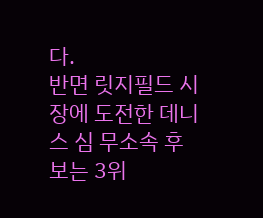다.
반면 릿지필드 시장에 도전한 데니스 심 무소속 후보는 3위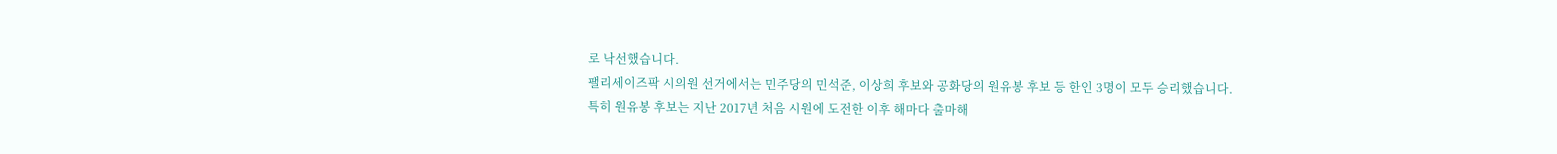로 낙선했습니다.
팰리세이즈팍 시의원 선거에서는 민주당의 민석준, 이상희 후보와 공화당의 원유봉 후보 등 한인 3명이 모두 승리했습니다.
특히 원유봉 후보는 지난 2017년 처음 시원에 도전한 이후 해마다 출마해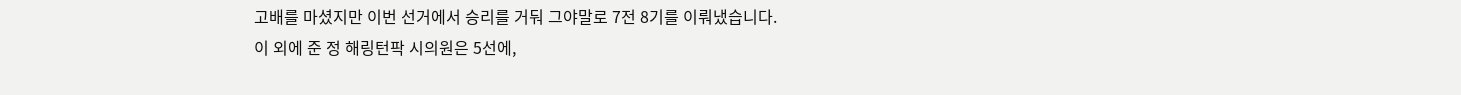고배를 마셨지만 이번 선거에서 승리를 거둬 그야말로 7전 8기를 이뤄냈습니다.
이 외에 준 정 해링턴팍 시의원은 5선에,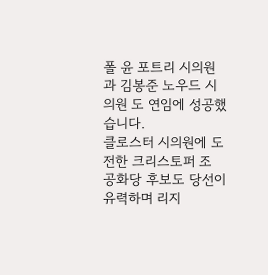폴 윤 포트리 시의원과 김봉준 노우드 시의원 도 연임에 성공했습니다.
클로스터 시의원에 도전한 크리스토퍼 조 공화당 후보도 당선이 유력하며 리지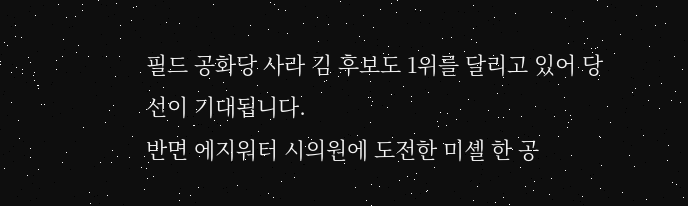필드 공화당 사라 김 후보도 1위를 달리고 있어 당선이 기대됩니다.
반면 에지워터 시의원에 도전한 미셸 한 공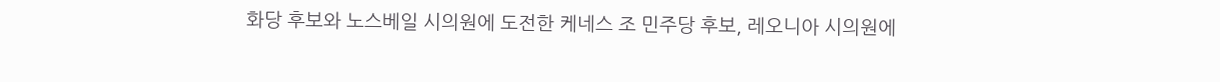화당 후보와 노스베일 시의원에 도전한 케네스 조 민주당 후보, 레오니아 시의원에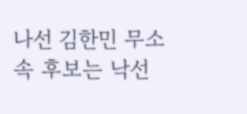나선 김한민 무소속 후보는 낙선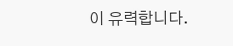이 유력합니다.